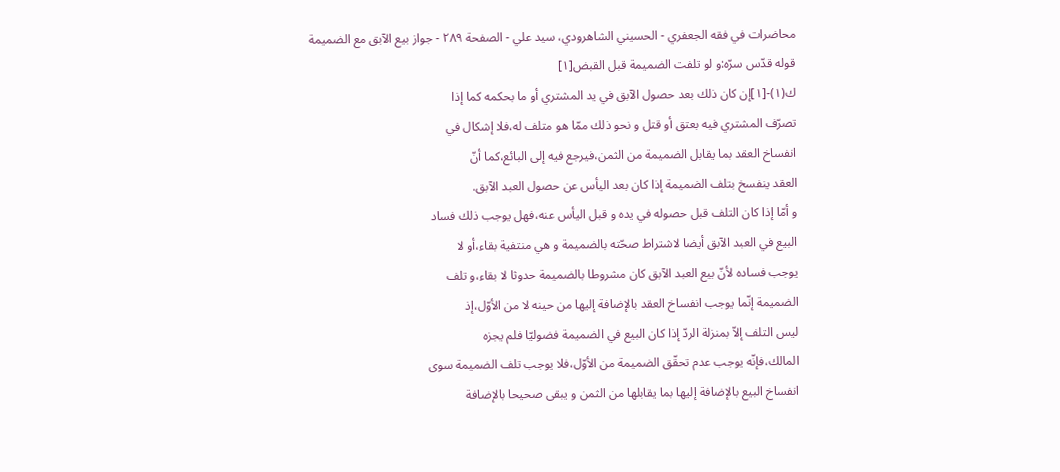محاضرات في فقه الجعفري - الحسيني الشاهرودي، سيد علي - الصفحة ٢٨٩ - جواز بيع الآبق مع الضميمة
قوله قدّس سرّه:و لو تلفت الضميمة قبل القبض[١]
ك(١)-[١]إن كان ذلك بعد حصول الآبق في يد المشتري أو ما بحكمه كما إذا
تصرّف المشتري فيه بعتق أو قتل و نحو ذلك ممّا هو متلف له،فلا إشكال في
انفساخ العقد بما يقابل الضميمة من الثمن،فيرجع فيه إلى البائع،كما أنّ
العقد ينفسخ بتلف الضميمة إذا كان بعد اليأس عن حصول العبد الآبق.
و أمّا إذا كان التلف قبل حصوله في يده و قبل اليأس عنه،فهل يوجب ذلك فساد
البيع في العبد الآبق أيضا لاشتراط صحّته بالضميمة و هي منتفية بقاء،أو لا
يوجب فساده لأنّ بيع العبد الآبق كان مشروطا بالضميمة حدوثا لا بقاء،و تلف
الضميمة إنّما يوجب انفساخ العقد بالإضافة إليها من حينه لا من الأوّل،إذ
ليس التلف إلاّ بمنزلة الردّ إذا كان البيع في الضميمة فضوليّا فلم يجزه
المالك،فإنّه يوجب عدم تحقّق الضميمة من الأوّل،فلا يوجب تلف الضميمة سوى
انفساخ البيع بالإضافة إليها بما يقابلها من الثمن و يبقى صحيحا بالإضافة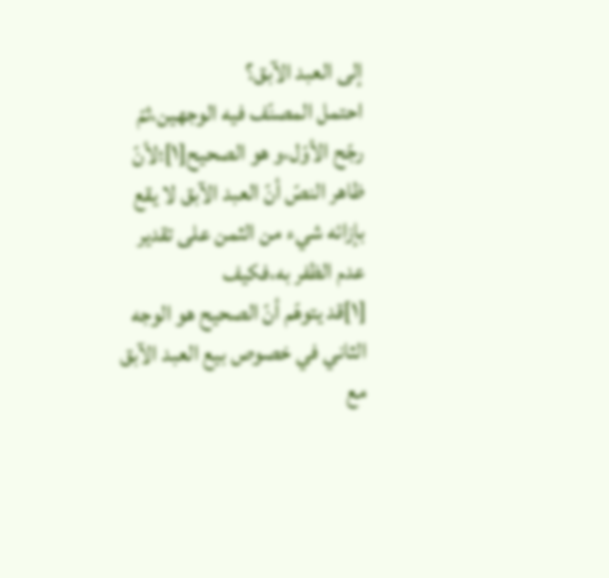إلى العبد الآبق؟
احتمل المصنّف فيه الوجهين،ثمّ رجّح الأوّل،و هو الصحيح[١]؛لأنّ ظاهر النصّ أنّ العبد الآبق لا يقع بإزائه شيء من الثمن على تقدير عدم الظفر به،فكيف
[١]قد يتوهّم أنّ الصحيح هو الوجه الثاني في خصوص بيع العبد الآبق مع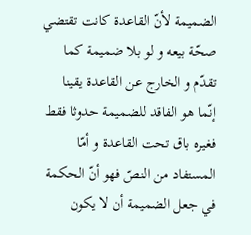الضميمة لأنّ القاعدة كانت تقتضي صحّة بيعه و لو بلا ضميمة كما تقدّم و الخارج عن القاعدة يقينا إنّما هو الفاقد للضميمة حدوثا فقط فغيره باق تحت القاعدة و أمّا المستفاد من النصّ فهو أنّ الحكمة في جعل الضميمة أن لا يكون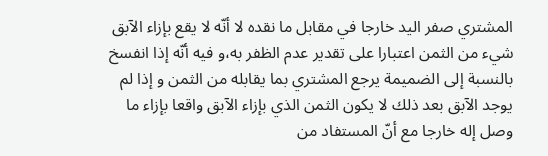المشتري صفر اليد خارجا في مقابل ما نقده لا أنّه لا يقع بإزاء الآبق شيء من الثمن اعتبارا على تقدير عدم الظفر به،و فيه أنّه إذا انفسخ بالنسبة إلى الضميمة يرجع المشتري بما يقابله من الثمن و إذا لم يوجد الآبق بعد ذلك لا يكون الثمن الذي بإزاء الآبق واقعا بإزاء ما وصل إله خارجا مع أنّ المستفاد من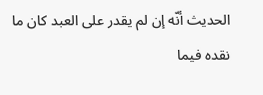الحديث أنّه إن لم يقدر على العبد كان ما نقده فيما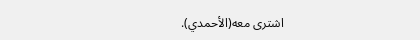اشترى معه(الأحمدي).